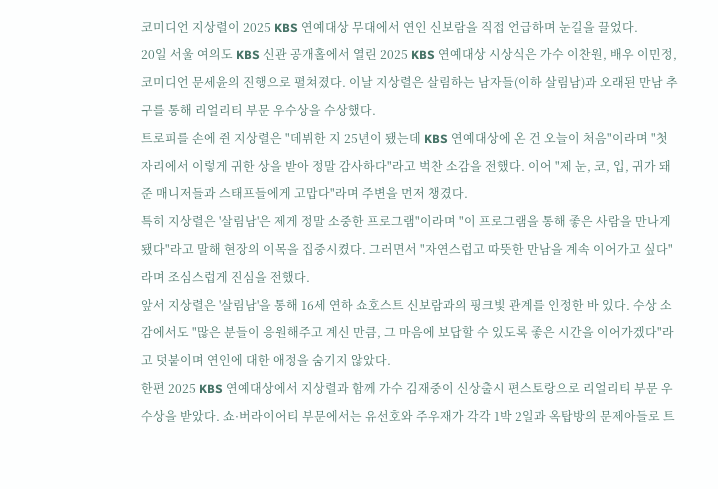코미디언 지상렬이 2025 KBS 연예대상 무대에서 연인 신보람을 직접 언급하며 눈길을 끌었다.
20일 서울 여의도 KBS 신관 공개홀에서 열린 2025 KBS 연예대상 시상식은 가수 이찬원, 배우 이민정, 코미디언 문세윤의 진행으로 펼쳐졌다. 이날 지상렬은 살림하는 남자들(이하 살림남)과 오래된 만남 추구를 통해 리얼리티 부문 우수상을 수상했다.
트로피를 손에 쥔 지상렬은 "데뷔한 지 25년이 됐는데 KBS 연예대상에 온 건 오늘이 처음"이라며 "첫 자리에서 이렇게 귀한 상을 받아 정말 감사하다"라고 벅찬 소감을 전했다. 이어 "제 눈, 코, 입, 귀가 돼 준 매니저들과 스태프들에게 고맙다"라며 주변을 먼저 챙겼다.
특히 지상렬은 '살림남'은 제게 정말 소중한 프로그램"이라며 "이 프로그램을 통해 좋은 사람을 만나게 됐다"라고 말해 현장의 이목을 집중시켰다. 그러면서 "자연스럽고 따뜻한 만남을 계속 이어가고 싶다"라며 조심스럽게 진심을 전했다.
앞서 지상렬은 '살림남'을 통해 16세 연하 쇼호스트 신보람과의 핑크빛 관계를 인정한 바 있다. 수상 소감에서도 "많은 분들이 응원해주고 계신 만큼, 그 마음에 보답할 수 있도록 좋은 시간을 이어가겠다"라고 덧붙이며 연인에 대한 애정을 숨기지 않았다.
한편 2025 KBS 연예대상에서 지상렬과 함께 가수 김재중이 신상출시 편스토랑으로 리얼리티 부문 우수상을 받았다. 쇼·버라이어티 부문에서는 유선호와 주우재가 각각 1박 2일과 옥탑방의 문제아들로 트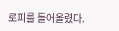로피를 들어올렸다.